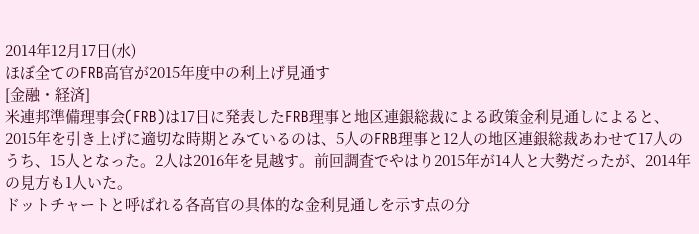2014年12月17日(水)
ほぼ全てのFRB高官が2015年度中の利上げ見通す
[金融・経済]
米連邦準備理事会(FRB)は17日に発表したFRB理事と地区連銀総裁による政策金利見通しによると、2015年を引き上げに適切な時期とみているのは、5人のFRB理事と12人の地区連銀総裁あわせて17人のうち、15人となった。2人は2016年を見越す。前回調査でやはり2015年が14人と大勢だったが、2014年の見方も1人いた。
ドットチャートと呼ばれる各高官の具体的な金利見通しを示す点の分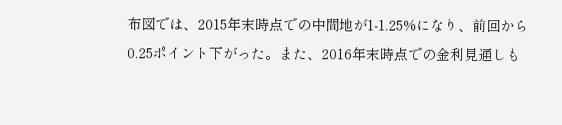布図では、2015年末時点での中間地が1-1.25%になり、前回から0.25ポイント下がった。また、2016年末時点での金利見通しも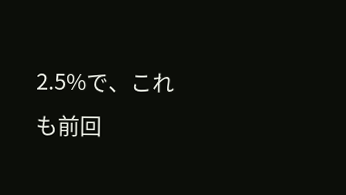2.5%で、これも前回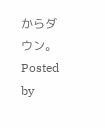からダウン。
Posted by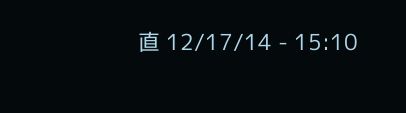直 12/17/14 - 15:10